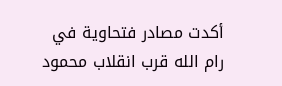أكدت مصادر فتحاوية في رام الله قرب انقلاب محمود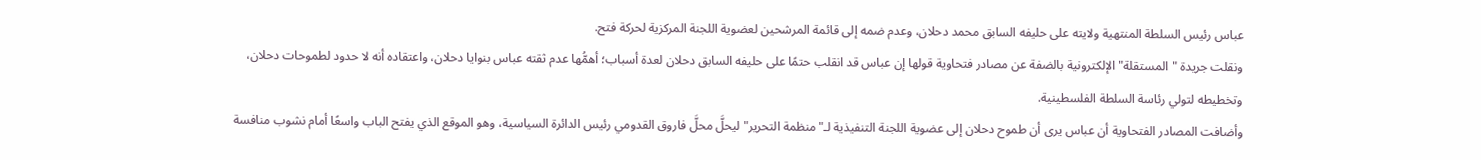عباس رئيس السلطة المنتهية ولايته على حليفه السابق محمد دحلان، وعدم ضمه إلى قائمة المرشحين لعضوية اللجنة المركزية لحركة فتح.
ونقلت جريدة "المستقلة" الإلكترونية بالضفة عن مصادر فتحاوية قولها إن عباس قد انقلب حتمًا على حليفه السابق دحلان لعدة أسباب؛ أهمُّها عدم ثقته عباس بنوايا دحلان، واعتقاده أنه لا حدود لطموحات دحلان، وتخطيطه لتولي رئاسة السلطة الفلسطينية.
وأضافت المصادر الفتحاوية أن عباس يرى أن طموح دحلان إلى عضوية اللجنة التنفيذية لـ"منظمة التحرير" ليحلَّ محلَّ فاروق القدومي رئيس الدائرة السياسية، وهو الموقع الذي يفتح الباب واسعًا أمام نشوب منافسة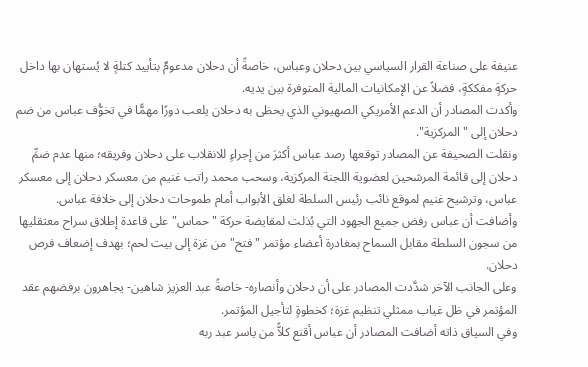عنيفة على صناعة القرار السياسي بين دحلان وعباس، خاصةً أن دحلان مدعومٌ بتأييد كتلةٍ لا يُستهان بها داخل حركةٍ مفككةٍ، فضلاً عن الإمكانيات المالية المتوفرة بين يديه.
وأكدت المصادر أن الدعم الأمريكي الصهيوني الذي يحظى به دحلان يلعب دورًا مهمًّا في تخوُّف عباس من ضم دحلان إلى "المركزية".
ونقلت الصحيفة عن المصادر توقعها رصد عباس أكثرَ من إجراءٍ للانقلاب على دحلان وفريقه؛ منها عدم ضمِّ دحلان إلى قائمة المرشحين لعضوية اللجنة المركزية، وسحب محمد راتب غنيم من معسكر دحلان إلى معسكر عباس، وترشيح غنيم لموقع نائب رئيس السلطة لغلق الأبواب أمام طموحات دحلان إلى خلافة عباس.
وأضافت أن عباس رفض جميع الجهود التي بُذلت لمقايضة حركة "حماس" على قاعدة إطلاق سراح معتقليها من سجون السلطة مقابل السماح بمغادرة أعضاء مؤتمر "فتح" من غزة إلى بيت لحم؛ بهدف إضعاف فرص دحلان.
وعلى الجانب الآخر شدَّدت المصادر على أن دحلان وأنصاره- خاصةً عبد العزيز شاهين- يجاهرون برفضهم عقد المؤتمر في ظل غياب ممثلي تنظيم غزة؛ كخطوةٍ لتأجيل المؤتمر.
وفي السياق ذاته أضافت المصادر أن عباس أقنع كلاًّ من ياسر عبد ربه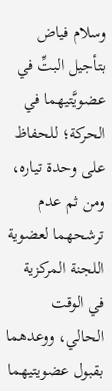وسلام فياض بتأجيل البتِّ في عضويَّتيهما في الحركة؛ للحفاظ على وحدة تياره، ومن ثم عدم ترشحهما لعضوية اللجنة المركزية في الوقت الحالي، ووعدهما بقبول عضويتيهما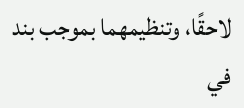لاحقًا، وتنظيمهما بموجب بند في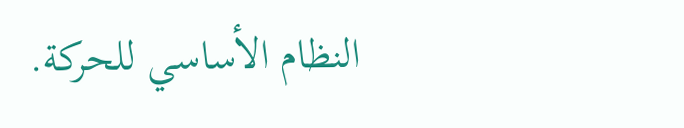النظام الأساسي للحركة.